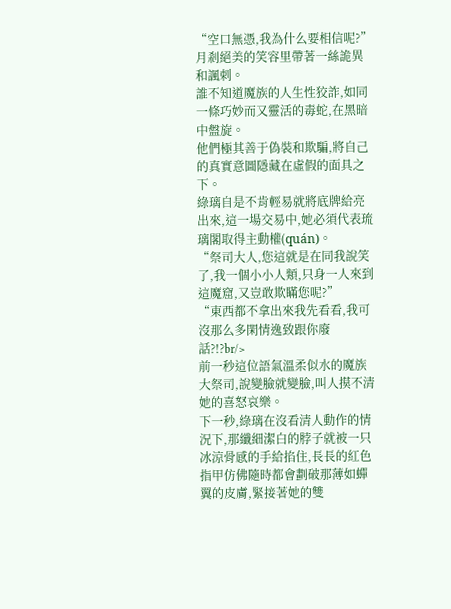“空口無憑,我為什么要相信呢?”
月剎絕美的笑容里帶著一絲詭異和諷刺。
誰不知道魔族的人生性狡詐,如同一條巧妙而又靈活的毒蛇,在黑暗中盤旋。
他們極其善于偽裝和欺騙,將自己的真實意圖隱藏在虛假的面具之下。
綠璃自是不肯輕易就將底牌給亮出來,這一場交易中,她必須代表琉璃閣取得主動權(quán)。
“祭司大人,您這就是在同我說笑了,我一個小小人類,只身一人來到這魔窟,又豈敢欺瞞您呢?”
“東西都不拿出來我先看看,我可沒那么多閑情逸致跟你廢話?!?br/>
前一秒這位語氣溫柔似水的魔族大祭司,說變臉就變臉,叫人摸不清她的喜怒哀樂。
下一秒,綠璃在沒看清人動作的情況下,那纖細潔白的脖子就被一只冰涼骨感的手給掐住,長長的紅色指甲仿佛隨時都會劃破那薄如蟬翼的皮膚,緊接著她的雙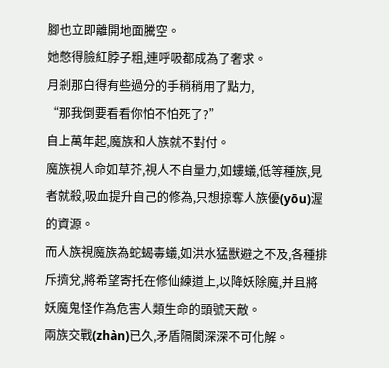腳也立即離開地面騰空。
她憋得臉紅脖子粗,連呼吸都成為了奢求。
月剎那白得有些過分的手稍稍用了點力,
“那我倒要看看你怕不怕死了?”
自上萬年起,魔族和人族就不對付。
魔族視人命如草芥,視人不自量力,如螻蟻,低等種族,見者就殺,吸血提升自己的修為,只想掠奪人族優(yōu)渥的資源。
而人族視魔族為蛇蝎毒蟻,如洪水猛獸避之不及,各種排斥擠兌,將希望寄托在修仙練道上,以降妖除魔,并且將妖魔鬼怪作為危害人類生命的頭號天敵。
兩族交戰(zhàn)已久,矛盾隔閡深深不可化解。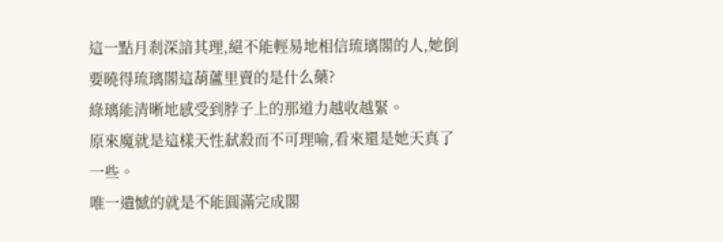這一點月剎深諳其理,絕不能輕易地相信琉璃閣的人,她倒要曉得琉璃閣這葫蘆里賣的是什么藥?
綠璃能清晰地感受到脖子上的那道力越收越緊。
原來魔就是這樣天性弒殺而不可理喻,看來還是她天真了一些。
唯一遺憾的就是不能圓滿完成閣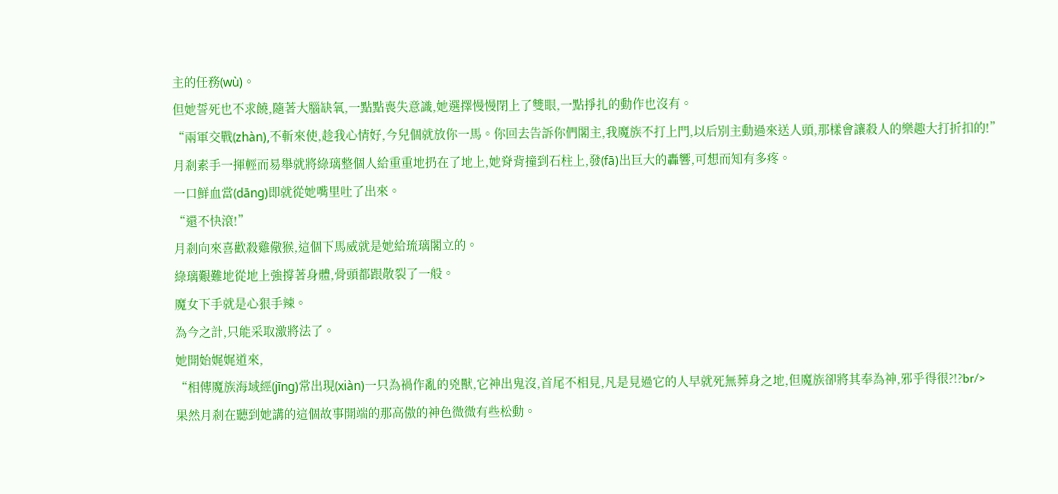主的任務(wù)。
但她誓死也不求饒,隨著大腦缺氧,一點點喪失意識,她選擇慢慢閉上了雙眼,一點掙扎的動作也沒有。
“兩軍交戰(zhàn),不斬來使,趁我心情好,今兒個就放你一馬。你回去告訴你們閣主,我魔族不打上門,以后別主動過來送人頭,那樣會讓殺人的樂趣大打折扣的!”
月剎素手一揮輕而易舉就將綠璃整個人給重重地扔在了地上,她脊背撞到石柱上,發(fā)出巨大的轟響,可想而知有多疼。
一口鮮血當(dāng)即就從她嘴里吐了出來。
“還不快滾!”
月剎向來喜歡殺雞儆猴,這個下馬威就是她給琉璃閣立的。
綠璃艱難地從地上強撐著身體,骨頭都跟散裂了一般。
魔女下手就是心狠手辣。
為今之計,只能采取激將法了。
她開始娓娓道來,
“相傳魔族海域經(jīng)常出現(xiàn)一只為禍作亂的兇獸,它神出鬼沒,首尾不相見,凡是見過它的人早就死無葬身之地,但魔族卻將其奉為神,邪乎得很?!?br/>
果然月剎在聽到她講的這個故事開端的那高傲的神色微微有些松動。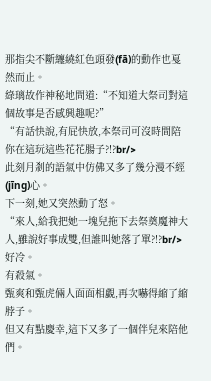那指尖不斷纏繞紅色頭發(fā)的動作也戛然而止。
綠璃故作神秘地問道:“不知道大祭司對這個故事是否感興趣呢?”
“有話快說,有屁快放,本祭司可沒時間陪你在這玩這些花花腸子?!?br/>
此刻月剎的語氣中仿佛又多了幾分漫不經(jīng)心。
下一刻,她又突然動了怒。
“來人,給我把她一塊兒拖下去祭奠魔神大人,雖說好事成雙,但誰叫她落了單?!?br/>
好冷。
有殺氣。
甄爽和甄虎倆人面面相覷,再次嚇得縮了縮脖子。
但又有點慶幸,這下又多了一個伴兒來陪他們。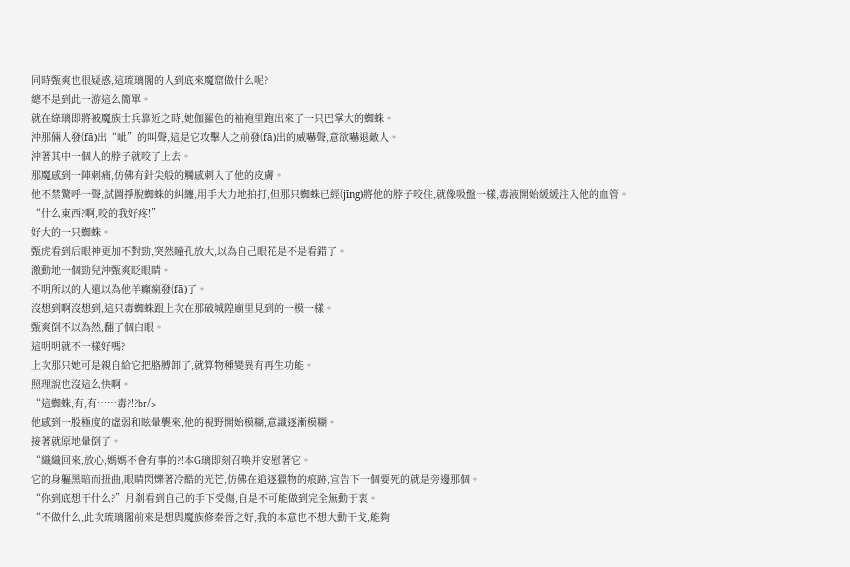同時甄爽也很疑惑,這琉璃閣的人到底來魔窟做什么呢?
總不是到此一游這么簡單。
就在綠璃即將被魔族士兵靠近之時,她伽羅色的袖袍里跑出來了一只巴掌大的蜘蛛。
沖那倆人發(fā)出“呲”的叫聲,這是它攻擊人之前發(fā)出的威嚇聲,意欲嚇退敵人。
沖著其中一個人的脖子就咬了上去。
那魔感到一陣刺痛,仿佛有針尖般的觸感刺入了他的皮膚。
他不禁驚呼一聲,試圖掙脫蜘蛛的糾纏,用手大力地拍打,但那只蜘蛛已經(jīng)將他的脖子咬住,就像吸盤一樣,毒液開始緩緩注入他的血管。
“什么東西?啊,咬的我好疼!”
好大的一只蜘蛛。
甄虎看到后眼神更加不對勁,突然瞳孔放大,以為自己眼花是不是看錯了。
激動地一個勁兒沖甄爽眨眼睛。
不明所以的人還以為他羊癲瘋發(fā)了。
沒想到啊沒想到,這只毒蜘蛛跟上次在那破城隍廟里見到的一模一樣。
甄爽倒不以為然,翻了個白眼。
這明明就不一樣好嗎?
上次那只她可是親自給它把胳膊卸了,就算物種變異有再生功能。
照理說也沒這么快啊。
“這蜘蛛,有,有……毒?!?br/>
他感到一股極度的虛弱和眩暈襲來,他的視野開始模糊,意識逐漸模糊。
接著就原地暈倒了。
“織織回來,放心,媽媽不會有事的?!本G璃即刻召喚并安慰著它。
它的身軀黑暗而扭曲,眼睛閃爍著冷酷的光芒,仿佛在追逐獵物的痕跡,宣告下一個要死的就是旁邊那個。
“你到底想干什么?”月剎看到自己的手下受傷,自是不可能做到完全無動于衷。
“不做什么,此次琉璃閣前來是想與魔族修秦晉之好,我的本意也不想大動干戈,能夠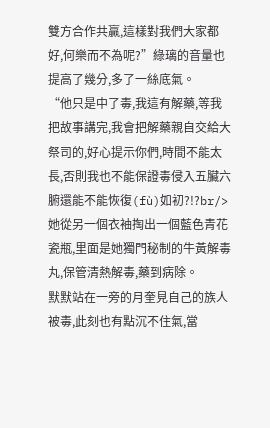雙方合作共贏,這樣對我們大家都好,何樂而不為呢?”綠璃的音量也提高了幾分,多了一絲底氣。
“他只是中了毒,我這有解藥,等我把故事講完,我會把解藥親自交給大祭司的,好心提示你們,時間不能太長,否則我也不能保證毒侵入五臟六腑還能不能恢復(fù)如初?!?br/>
她從另一個衣袖掏出一個藍色青花瓷瓶,里面是她獨門秘制的牛黃解毒丸,保管清熱解毒,藥到病除。
默默站在一旁的月奎見自己的族人被毒,此刻也有點沉不住氣,當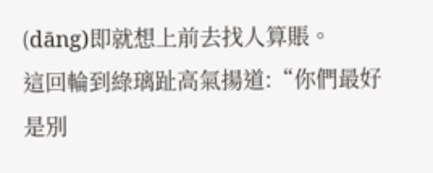(dāng)即就想上前去找人算賬。
這回輪到綠璃趾高氣揚道:“你們最好是別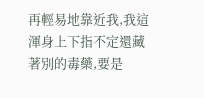再輕易地靠近我,我這渾身上下指不定還藏著別的毒藥,要是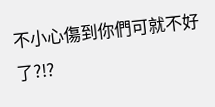不小心傷到你們可就不好了?!?